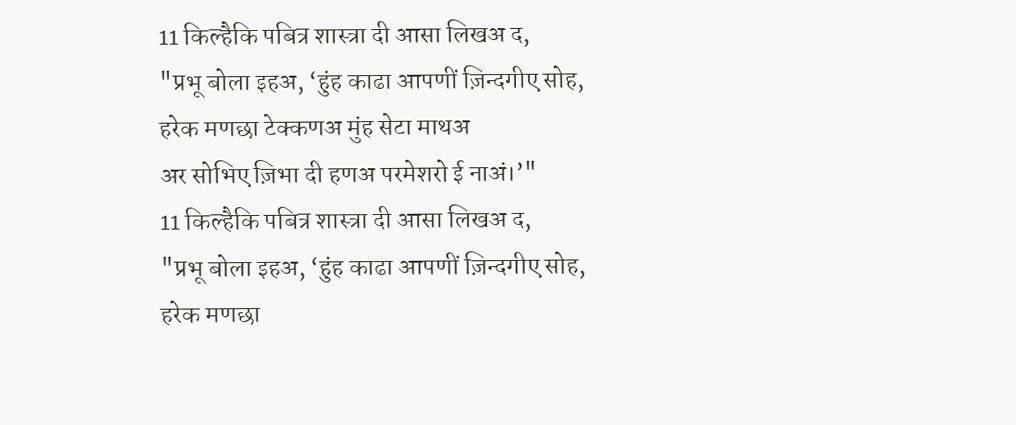11 किल्हैकि पबित्र शास्त्रा दी आसा लिखअ द,
"प्रभू बोला इहअ, ‘हुंह काढा आपणीं ज़िन्दगीए सोह,
हरेक मणछा टेक्कणअ मुंह सेटा माथअ
अर सोभिए ज़िभा दी हणअ परमेशरो ई नाअं।’"
11 किल्हैकि पबित्र शास्त्रा दी आसा लिखअ द,
"प्रभू बोला इहअ, ‘हुंह काढा आपणीं ज़िन्दगीए सोह,
हरेक मणछा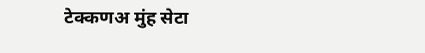टेक्कणअ मुंह सेटा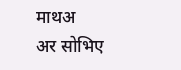माथअ
अर सोभिए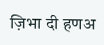ज़िभा दी हणअ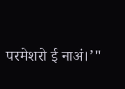परमेशरो ई नाअं।’"